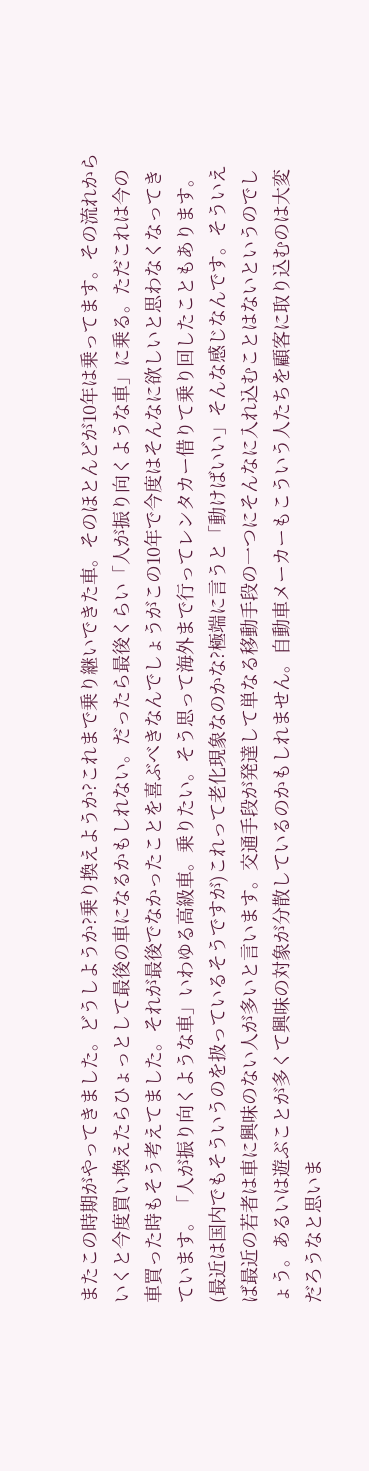またこの時期がやってきました。どうしようか?乗り換えようか?これまで乗り継いできた車。そのほとんどが10年は乗ってます。その流れからいくと今度買い換えたらひょっとして最後の車になるかもしれない。だったら最後くらい「人が振り向くような車」に乗る。ただこれは今の車買った時もそう考えてました。それが最後でなかったことを喜ぶべきなんでしょうがこの10年で今度はそんなに欲しいと思わなくなってきています。「人が振り向くような車」いわゆる高級車。乗りたい。そう思って海外まで行ってレンタカー借りて乗り回したこともあります。(最近は国内でもそういうのを扱っているそうですが)これって老化現象なのかな?極端に言うと「動けばいい」そんな感じなんです。そういえば最近の若者は車に興味のない人が多いと言います。交通手段が発達して単なる移動手段の一つにそんなに入れ込むことはないというのでしょう。あるいは遊ぶことが多くて興味の対象が分散しているのかもしれません。自動車メーカーもこういう人たちを顧客に取り込むのは大変だろうなと思いま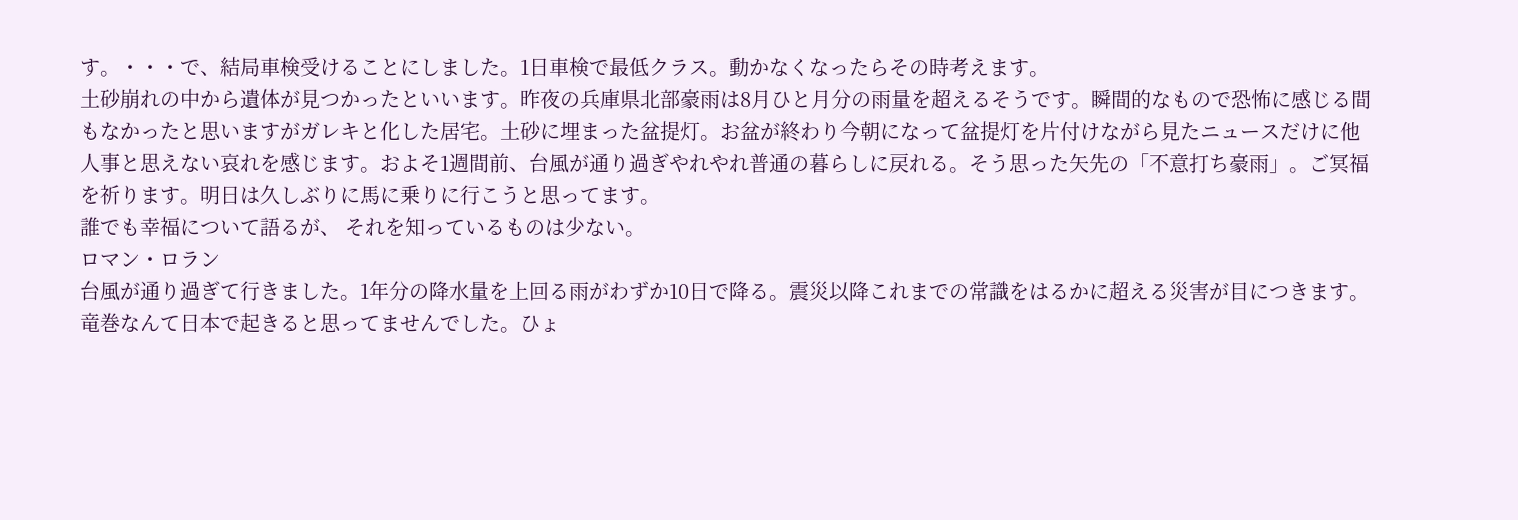す。・・・で、結局車検受けることにしました。1日車検で最低クラス。動かなくなったらその時考えます。
土砂崩れの中から遺体が見つかったといいます。昨夜の兵庫県北部豪雨は8月ひと月分の雨量を超えるそうです。瞬間的なもので恐怖に感じる間もなかったと思いますがガレキと化した居宅。土砂に埋まった盆提灯。お盆が終わり今朝になって盆提灯を片付けながら見たニュースだけに他人事と思えない哀れを感じます。およそ1週間前、台風が通り過ぎやれやれ普通の暮らしに戻れる。そう思った矢先の「不意打ち豪雨」。ご冥福を祈ります。明日は久しぶりに馬に乗りに行こうと思ってます。
誰でも幸福について語るが、 それを知っているものは少ない。
ロマン・ロラン
台風が通り過ぎて行きました。1年分の降水量を上回る雨がわずか10日で降る。震災以降これまでの常識をはるかに超える災害が目につきます。竜巻なんて日本で起きると思ってませんでした。ひょ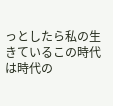っとしたら私の生きているこの時代は時代の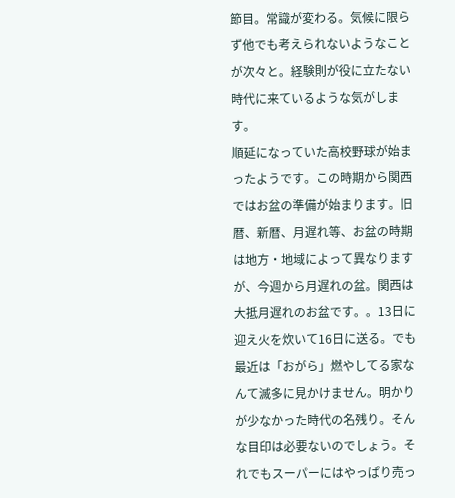節目。常識が変わる。気候に限らず他でも考えられないようなことが次々と。経験則が役に立たない時代に来ているような気がします。
順延になっていた高校野球が始まったようです。この時期から関西ではお盆の準備が始まります。旧暦、新暦、月遅れ等、お盆の時期は地方・地域によって異なりますが、今週から月遅れの盆。関西は大抵月遅れのお盆です。。13日に迎え火を炊いて16日に送る。でも最近は「おがら」燃やしてる家なんて滅多に見かけません。明かりが少なかった時代の名残り。そんな目印は必要ないのでしょう。それでもスーパーにはやっぱり売っ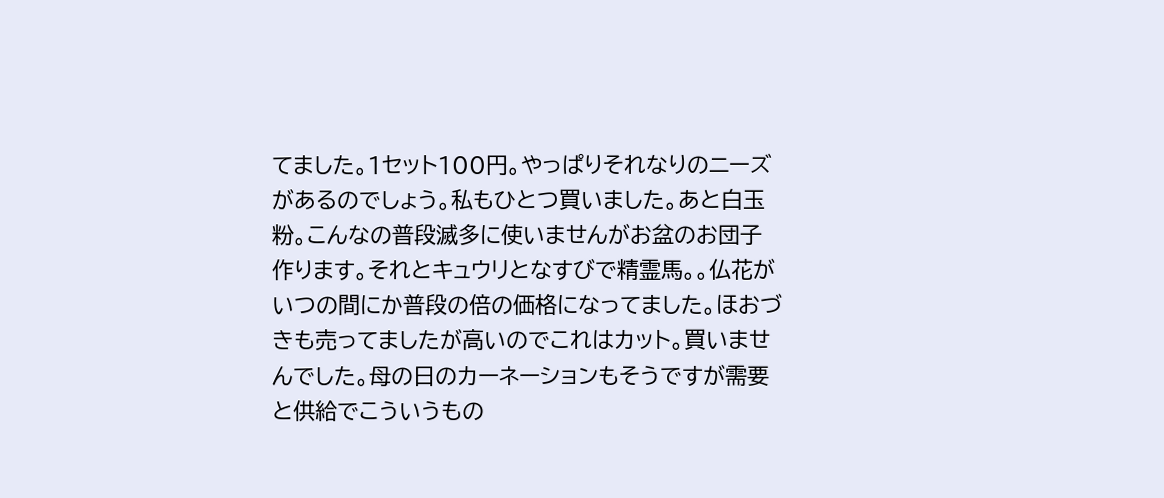てました。1セット100円。やっぱりそれなりのニーズがあるのでしょう。私もひとつ買いました。あと白玉粉。こんなの普段滅多に使いませんがお盆のお団子作ります。それとキュウリとなすびで精霊馬。。仏花がいつの間にか普段の倍の価格になってました。ほおづきも売ってましたが高いのでこれはカット。買いませんでした。母の日のカーネーションもそうですが需要と供給でこういうもの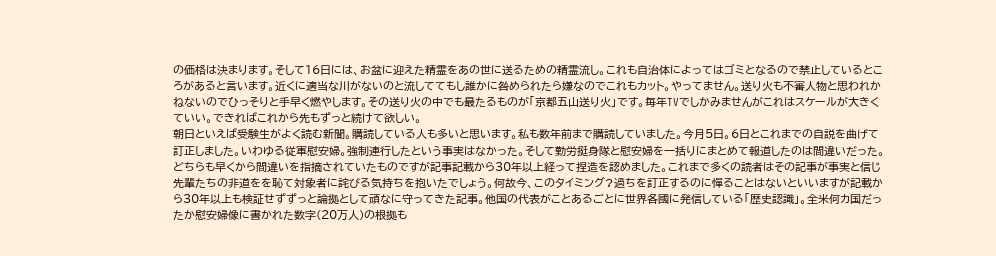の価格は決まります。そして16日には、お盆に迎えた精霊をあの世に送るための精霊流し。これも自治体によってはゴミとなるので禁止しているところがあると言います。近くに適当な川がないのと流しててもし誰かに咎められたら嫌なのでこれもカット。やってません。送り火も不審人物と思われかねないのでひっそりと手早く燃やします。その送り火の中でも最たるものが「京都五山送り火」です。毎年TVでしかみませんがこれはスケールが大きくていい。できればこれから先もずっと続けて欲しい。
朝日といえば受験生がよく読む新聞。購読している人も多いと思います。私も数年前まで購読していました。今月5日。6日とこれまでの自説を曲げて訂正しました。いわゆる従軍慰安婦。強制連行したという事実はなかった。そして勤労挺身隊と慰安婦を一括りにまとめて報道したのは間違いだった。どちらも早くから間違いを指摘されていたものですが記事記載から30年以上経って捏造を認めました。これまで多くの読者はその記事が事実と信じ先輩たちの非道をを恥て対象者に詫びる気持ちを抱いたでしょう。何故今、このタイミング?過ちを訂正するのに憚ることはないといいますが記載から30年以上も検証せずずっと論拠として頑なに守ってきた記事。他国の代表がことあるごとに世界各國に発信している「歴史認識」。全米何カ国だったか慰安婦像に書かれた数字(20万人)の根拠も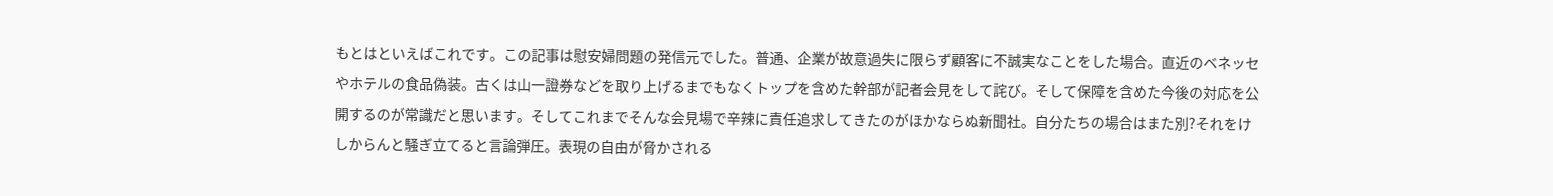もとはといえばこれです。この記事は慰安婦問題の発信元でした。普通、企業が故意過失に限らず顧客に不誠実なことをした場合。直近のベネッセやホテルの食品偽装。古くは山一證券などを取り上げるまでもなくトップを含めた幹部が記者会見をして詫び。そして保障を含めた今後の対応を公開するのが常識だと思います。そしてこれまでそんな会見場で辛辣に責任追求してきたのがほかならぬ新聞社。自分たちの場合はまた別?それをけしからんと騒ぎ立てると言論弾圧。表現の自由が脅かされる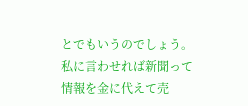とでもいうのでしょう。私に言わせれば新聞って情報を金に代えて売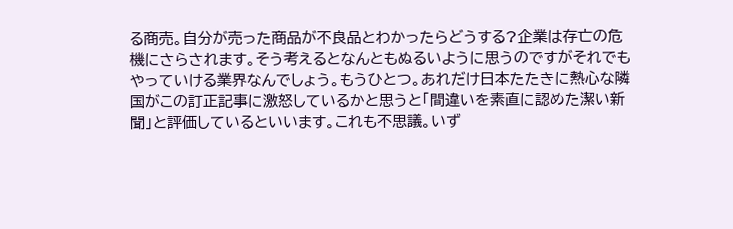る商売。自分が売った商品が不良品とわかったらどうする?企業は存亡の危機にさらされます。そう考えるとなんともぬるいように思うのですがそれでもやっていける業界なんでしょう。もうひとつ。あれだけ日本たたきに熱心な隣国がこの訂正記事に激怒しているかと思うと「間違いを素直に認めた潔い新聞」と評価しているといいます。これも不思議。いず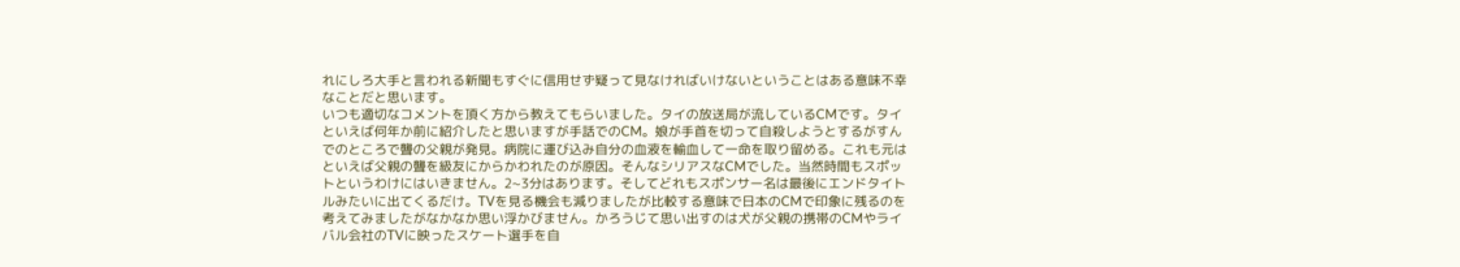れにしろ大手と言われる新聞もすぐに信用せず疑って見なければいけないということはある意味不幸なことだと思います。
いつも適切なコメントを頂く方から教えてもらいました。タイの放送局が流しているCMです。タイといえば何年か前に紹介したと思いますが手話でのCM。娘が手首を切って自殺しようとするがすんでのところで聾の父親が発見。病院に運び込み自分の血液を輸血して一命を取り留める。これも元はといえば父親の聾を級友にからかわれたのが原因。そんなシリアスなCMでした。当然時間もスポットというわけにはいきません。2~3分はあります。そしてどれもスポンサー名は最後にエンドタイトルみたいに出てくるだけ。TVを見る機会も減りましたが比較する意味で日本のCMで印象に残るのを考えてみましたがなかなか思い浮かびません。かろうじて思い出すのは犬が父親の携帯のCMやライバル会社のTVに映ったスケート選手を自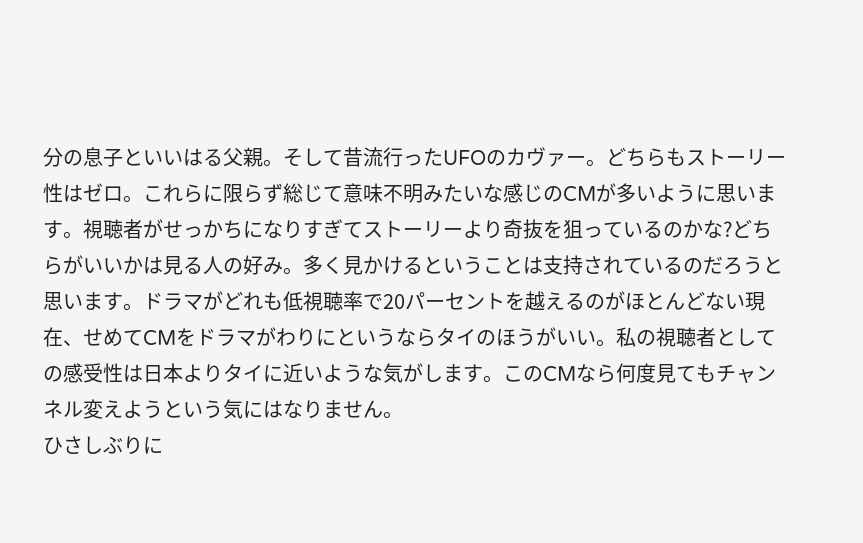分の息子といいはる父親。そして昔流行ったUFOのカヴァー。どちらもストーリー性はゼロ。これらに限らず総じて意味不明みたいな感じのCMが多いように思います。視聴者がせっかちになりすぎてストーリーより奇抜を狙っているのかな?どちらがいいかは見る人の好み。多く見かけるということは支持されているのだろうと思います。ドラマがどれも低視聴率で20パーセントを越えるのがほとんどない現在、せめてCMをドラマがわりにというならタイのほうがいい。私の視聴者としての感受性は日本よりタイに近いような気がします。このCMなら何度見てもチャンネル変えようという気にはなりません。
ひさしぶりに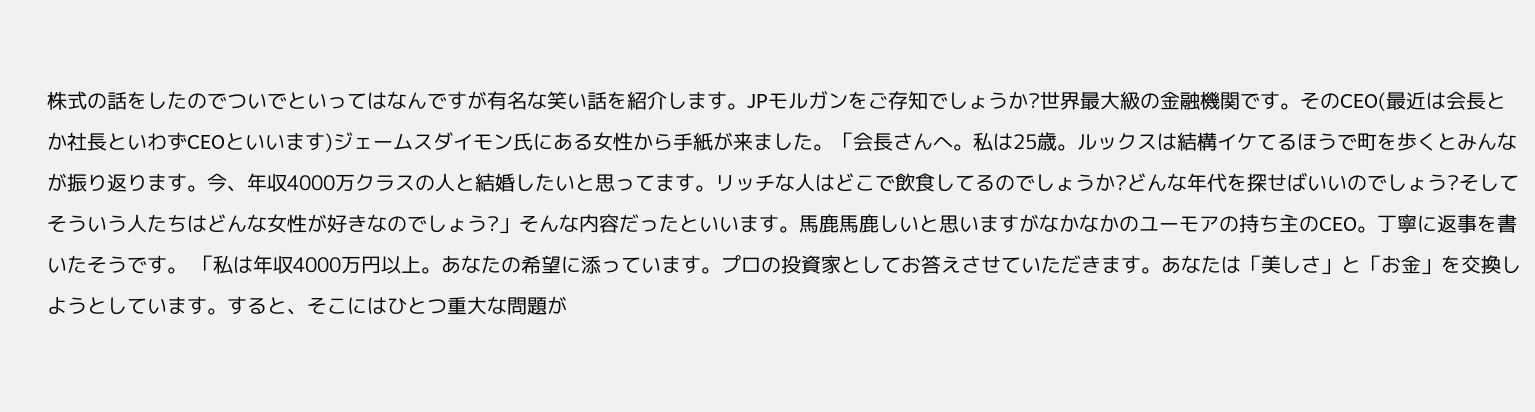株式の話をしたのでついでといってはなんですが有名な笑い話を紹介します。JPモルガンをご存知でしょうか?世界最大級の金融機関です。そのCEO(最近は会長とか社長といわずCEOといいます)ジェームスダイモン氏にある女性から手紙が来ました。「会長さんへ。私は25歳。ルックスは結構イケてるほうで町を歩くとみんなが振り返ります。今、年収4000万クラスの人と結婚したいと思ってます。リッチな人はどこで飲食してるのでしょうか?どんな年代を探せばいいのでしょう?そしてそういう人たちはどんな女性が好きなのでしょう?」そんな内容だったといいます。馬鹿馬鹿しいと思いますがなかなかのユーモアの持ち主のCEO。丁寧に返事を書いたそうです。 「私は年収4000万円以上。あなたの希望に添っています。プロの投資家としてお答えさせていただきます。あなたは「美しさ」と「お金」を交換しようとしています。すると、そこにはひとつ重大な問題が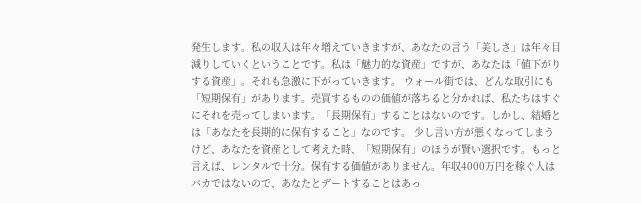発生します。私の収入は年々増えていきますが、あなたの言う「美しさ」は年々目減りしていくということです。私は「魅力的な資産」ですが、あなたは「値下がりする資産」。それも急激に下がっていきます。 ウォール街では、どんな取引にも「短期保有」があります。売買するものの価値が落ちると分かれば、私たちはすぐにそれを売ってしまいます。「長期保有」することはないのです。しかし、結婚とは「あなたを長期的に保有すること」なのです。 少し言い方が悪くなってしまうけど、あなたを資産として考えた時、「短期保有」のほうが賢い選択です。もっと言えば、レンタルで十分。保有する価値がありません。年収4000万円を稼ぐ人はバカではないので、あなたとデートすることはあっ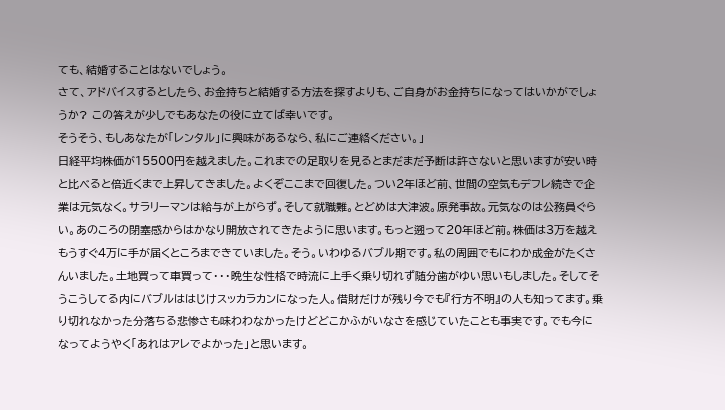ても、結婚することはないでしょう。
さて、アドバイスするとしたら、お金持ちと結婚する方法を探すよりも、ご自身がお金持ちになってはいかがでしょうか? この答えが少しでもあなたの役に立てば幸いです。
そうそう、もしあなたが「レンタル」に興味があるなら、私にご連絡ください。」
日経平均株価が15500円を越えました。これまでの足取りを見るとまだまだ予断は許さないと思いますが安い時と比べると倍近くまで上昇してきました。よくぞここまで回復した。つい2年ほど前、世間の空気もデフレ続きで企業は元気なく。サラリーマンは給与が上がらず。そして就職難。とどめは大津波。原発事故。元気なのは公務員ぐらい。あのころの閉塞感からはかなり開放されてきたように思います。もっと遡って20年ほど前。株価は3万を越えもうすぐ4万に手が届くところまできていました。そう。いわゆるバブル期です。私の周囲でもにわか成金がたくさんいました。土地買って車買って・・・晩生な性格で時流に上手く乗り切れず随分歯がゆい思いもしました。そしてそうこうしてる内にバブルははじけスッカラカンになった人。借財だけが残り今でも『行方不明』の人も知ってます。乗り切れなかった分落ちる悲惨さも味わわなかったけどどこかふがいなさを感じていたことも事実です。でも今になってようやく「あれはアレでよかった」と思います。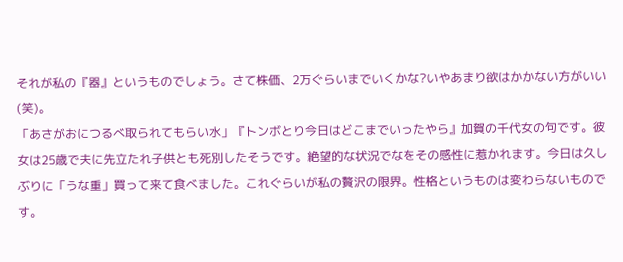それが私の『器』というものでしょう。さて株価、2万ぐらいまでいくかな?いやあまり欲はかかない方がいい(笑)。
「あさがおにつるべ取られてもらい水」『トンボとり今日はどこまでいったやら』加賀の千代女の句です。彼女は25歳で夫に先立たれ子供とも死別したそうです。絶望的な状況でなをその感性に惹かれます。今日は久しぶりに「うな重」買って来て食べました。これぐらいが私の贅沢の限界。性格というものは変わらないものです。